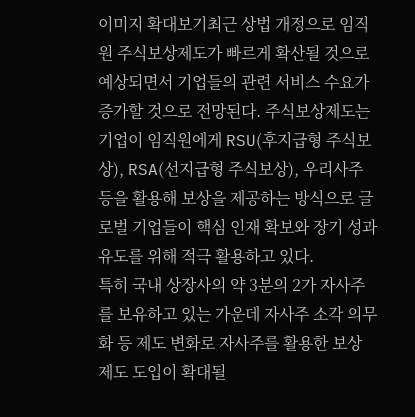이미지 확대보기최근 상법 개정으로 임직원 주식보상제도가 빠르게 확산될 것으로 예상되면서 기업들의 관련 서비스 수요가 증가할 것으로 전망된다. 주식보상제도는 기업이 임직원에게 RSU(후지급형 주식보상), RSA(선지급형 주식보상), 우리사주 등을 활용해 보상을 제공하는 방식으로 글로벌 기업들이 핵심 인재 확보와 장기 성과 유도를 위해 적극 활용하고 있다.
특히 국내 상장사의 약 3분의 2가 자사주를 보유하고 있는 가운데 자사주 소각 의무화 등 제도 변화로 자사주를 활용한 보상 제도 도입이 확대될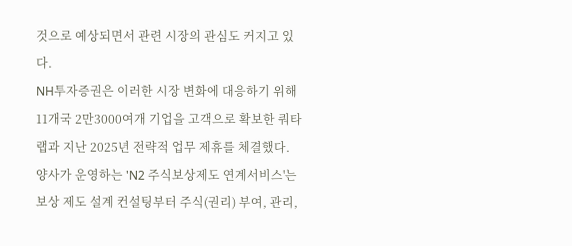것으로 예상되면서 관련 시장의 관심도 커지고 있다.
NH투자증권은 이러한 시장 변화에 대응하기 위해 11개국 2만3000여개 기업을 고객으로 확보한 쿼타랩과 지난 2025년 전략적 업무 제휴를 체결했다. 양사가 운영하는 'N2 주식보상제도 연계서비스'는 보상 제도 설계 컨설팅부터 주식(권리) 부여, 관리,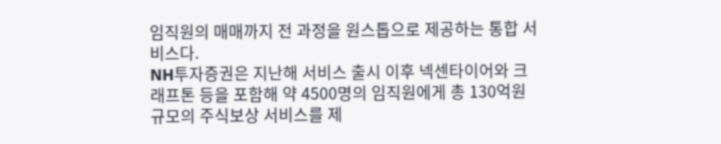임직원의 매매까지 전 과정을 원스톱으로 제공하는 통합 서비스다.
NH투자증권은 지난해 서비스 출시 이후 넥센타이어와 크래프톤 등을 포함해 약 4500명의 임직원에게 총 130억원 규모의 주식보상 서비스를 제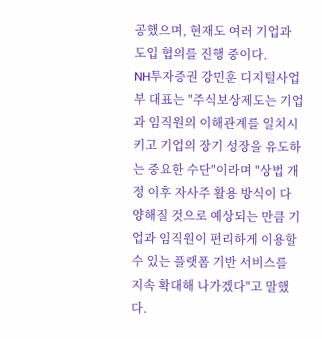공했으며, 현재도 여러 기업과 도입 협의를 진행 중이다.
NH투자증권 강민훈 디지털사업부 대표는 "주식보상제도는 기업과 임직원의 이해관계를 일치시키고 기업의 장기 성장을 유도하는 중요한 수단"이라며 "상법 개정 이후 자사주 활용 방식이 다양해질 것으로 예상되는 만큼 기업과 임직원이 편리하게 이용할 수 있는 플랫폼 기반 서비스를 지속 확대해 나가겠다"고 말했다.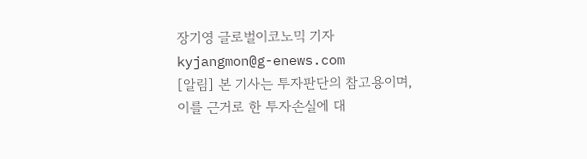장기영 글로벌이코노믹 기자 kyjangmon@g-enews.com
[알림] 본 기사는 투자판단의 참고용이며, 이를 근거로 한 투자손실에 대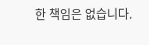한 책임은 없습니다.